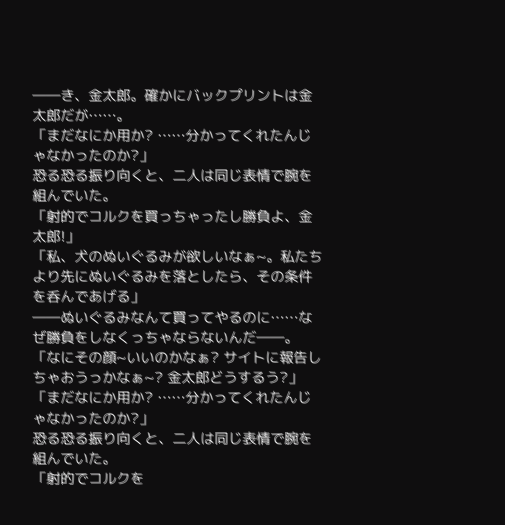――き、金太郎。確かにバックプリントは金太郎だが……。
「まだなにか用か? ……分かってくれたんじゃなかったのか?」
恐る恐る振り向くと、二人は同じ表情で腕を組んでいた。
「射的でコルクを買っちゃったし勝負よ、金太郎!」
「私、犬のぬいぐるみが欲しいなぁ~。私たちより先にぬいぐるみを落としたら、その条件を呑んであげる」
――ぬいぐるみなんて買ってやるのに……なぜ勝負をしなくっちゃならないんだ――。
「なにその顔~いいのかなぁ? サイトに報告しちゃおうっかなぁ~? 金太郎どうするう?」
「まだなにか用か? ……分かってくれたんじゃなかったのか?」
恐る恐る振り向くと、二人は同じ表情で腕を組んでいた。
「射的でコルクを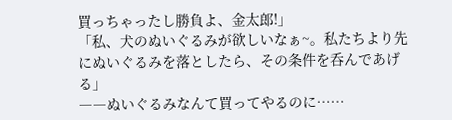買っちゃったし勝負よ、金太郎!」
「私、犬のぬいぐるみが欲しいなぁ~。私たちより先にぬいぐるみを落としたら、その条件を呑んであげる」
――ぬいぐるみなんて買ってやるのに……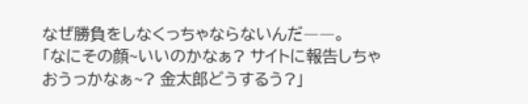なぜ勝負をしなくっちゃならないんだ――。
「なにその顔~いいのかなぁ? サイトに報告しちゃおうっかなぁ~? 金太郎どうするう?」